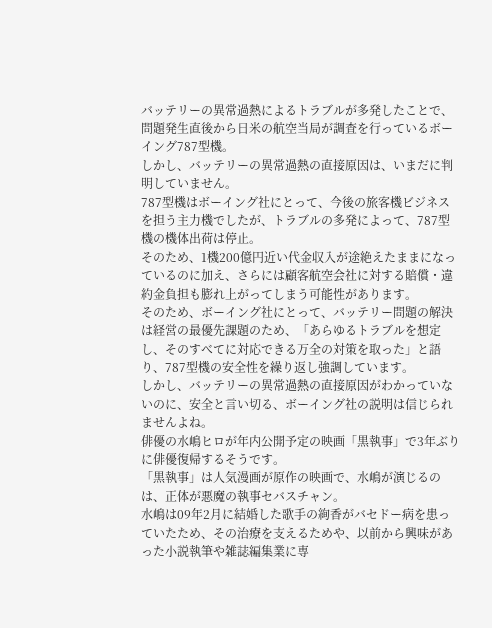バッテリーの異常過熱によるトラブルが多発したことで、問題発生直後から日米の航空当局が調査を行っているボーイング787型機。
しかし、バッテリーの異常過熱の直接原因は、いまだに判明していません。
787型機はボーイング社にとって、今後の旅客機ビジネスを担う主力機でしたが、トラブルの多発によって、787型機の機体出荷は停止。
そのため、1機200億円近い代金収入が途絶えたままになっているのに加え、さらには顧客航空会社に対する賠償・違約金負担も膨れ上がってしまう可能性があります。
そのため、ボーイング社にとって、バッテリー問題の解決は経営の最優先課題のため、「あらゆるトラブルを想定し、そのすべてに対応できる万全の対策を取った」と語り、787型機の安全性を繰り返し強調しています。
しかし、バッテリーの異常過熱の直接原因がわかっていないのに、安全と言い切る、ボーイング社の説明は信じられませんよね。
俳優の水嶋ヒロが年内公開予定の映画「黒執事」で3年ぶりに俳優復帰するそうです。
「黒執事」は人気漫画が原作の映画で、水嶋が演じるのは、正体が悪魔の執事セバスチャン。
水嶋は09年2月に結婚した歌手の絢香がバセドー病を患っていたため、その治療を支えるためや、以前から興味があった小説執筆や雑誌編集業に専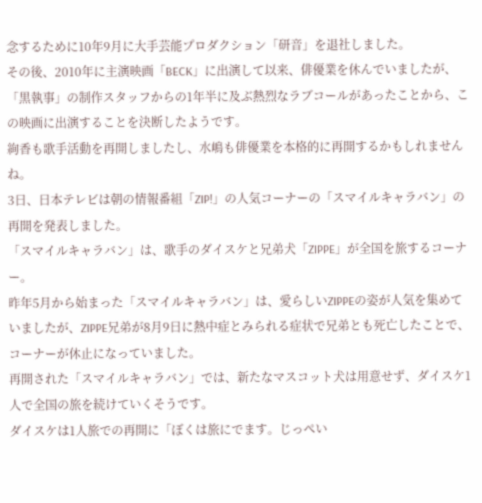念するために10年9月に大手芸能プロダクション「研音」を退社しました。
その後、2010年に主演映画「BECK」に出演して以来、俳優業を休んでいましたが、「黒執事」の制作スタッフからの1年半に及ぶ熱烈なラブコールがあったことから、この映画に出演することを決断したようです。
絢香も歌手活動を再開しましたし、水嶋も俳優業を本格的に再開するかもしれませんね。
3日、日本テレビは朝の情報番組「ZIP!」の人気コーナーの「スマイルキャラバン」の再開を発表しました。
「スマイルキャラバン」は、歌手のダイスケと兄弟犬「ZIPPE」が全国を旅するコーナー。
昨年5月から始まった「スマイルキャラバン」は、愛らしいZIPPEの姿が人気を集めていましたが、ZIPPE兄弟が8月9日に熱中症とみられる症状で兄弟とも死亡したことで、コーナーが休止になっていました。
再開された「スマイルキャラバン」では、新たなマスコット犬は用意せず、ダイスケ1人で全国の旅を続けていくそうです。
ダイスケは1人旅での再開に「ぼくは旅にでます。じっぺい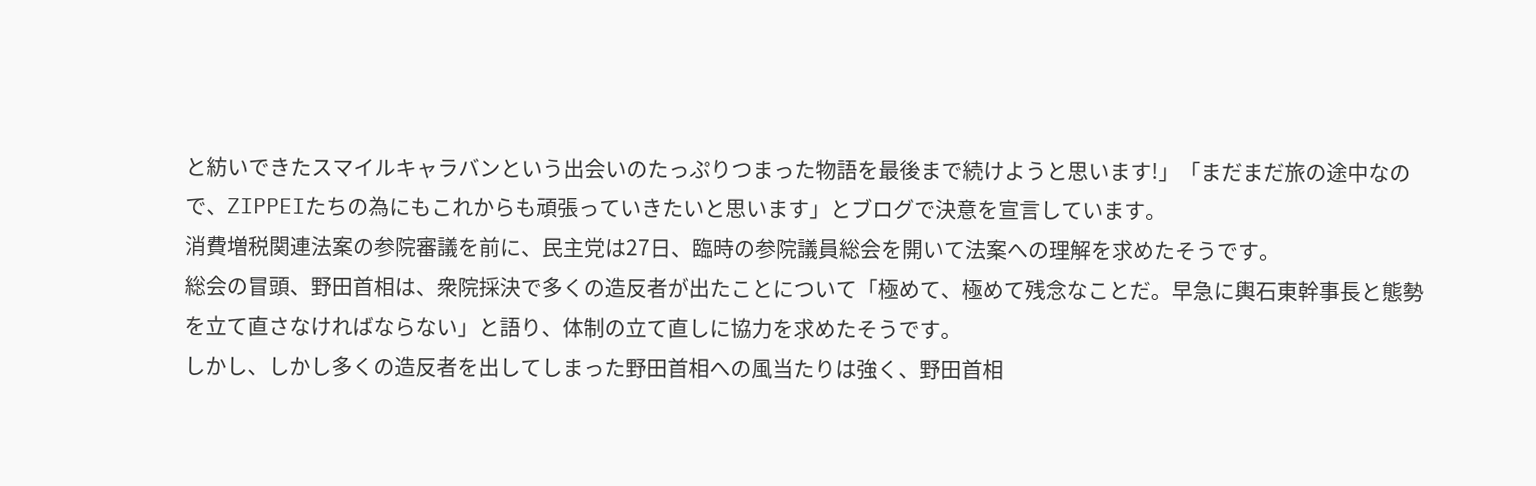と紡いできたスマイルキャラバンという出会いのたっぷりつまった物語を最後まで続けようと思います!」「まだまだ旅の途中なので、ZIPPEIたちの為にもこれからも頑張っていきたいと思います」とブログで決意を宣言しています。
消費増税関連法案の参院審議を前に、民主党は27日、臨時の参院議員総会を開いて法案への理解を求めたそうです。
総会の冒頭、野田首相は、衆院採決で多くの造反者が出たことについて「極めて、極めて残念なことだ。早急に輿石東幹事長と態勢を立て直さなければならない」と語り、体制の立て直しに協力を求めたそうです。
しかし、しかし多くの造反者を出してしまった野田首相への風当たりは強く、野田首相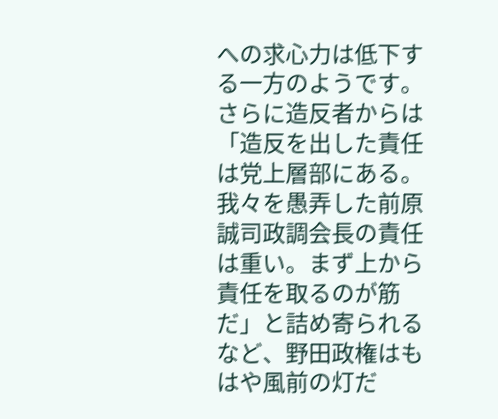への求心力は低下する一方のようです。
さらに造反者からは「造反を出した責任は党上層部にある。我々を愚弄した前原誠司政調会長の責任は重い。まず上から責任を取るのが筋だ」と詰め寄られるなど、野田政権はもはや風前の灯だ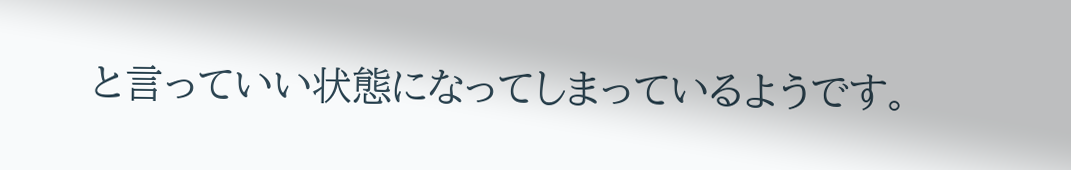と言っていい状態になってしまっているようです。